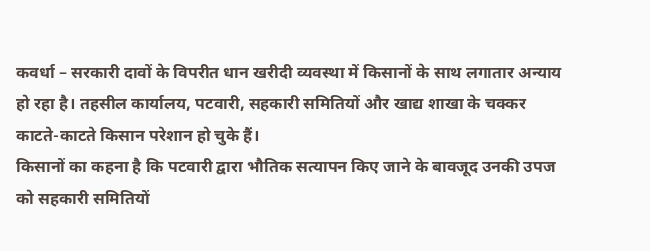कवर्धा – सरकारी दावों के विपरीत धान खरीदी व्यवस्था में किसानों के साथ लगातार अन्याय हो रहा है। तहसील कार्यालय, पटवारी, सहकारी समितियों और खाद्य शाखा के चक्कर काटते-काटते किसान परेशान हो चुके हैं।
किसानों का कहना है कि पटवारी द्वारा भौतिक सत्यापन किए जाने के बावजूद उनकी उपज को सहकारी समितियों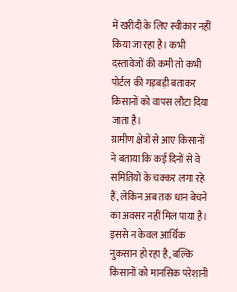में खरीदी के लिए स्वीकार नहीं किया जा रहा है। कभी दस्तावेजों की कमी तो कभी पोर्टल की गड़बड़ी बताकर किसानों को वापस लौटा दिया जाता है।
ग्रामीण क्षेत्रों से आए किसानों ने बताया कि कई दिनों से वे समितियों के चक्कर लगा रहे हैं, लेकिन अब तक धान बेचने का अवसर नहीं मिल पाया है। इससे न केवल आर्थिक नुकसान हो रहा है, बल्कि किसानों को मानसिक परेशानी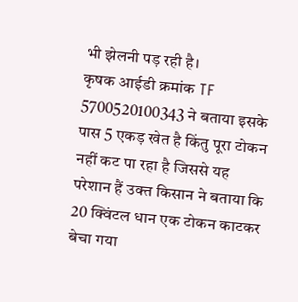भी झेलनी पड़ रही है।
कृषक आईडी क्रमांक TF 5700520100343 ने बताया इसके पास 5 एकड़ खेत है किंतु पूरा टोकन नहीं कट पा रहा है जिससे यह परेशान हैं उक्त किसान ने बताया कि 20 क्विंटल धान एक टोकन काटकर बेचा गया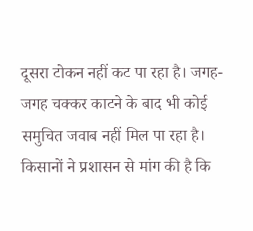दूसरा टोकन नहीं कट पा रहा है। जगह-जगह चक्कर काटने के बाद भी कोई समुचित जवाब नहीं मिल पा रहा है।
किसानों ने प्रशासन से मांग की है कि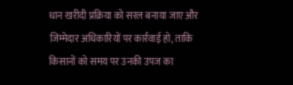धान खरीदी प्रक्रिया को सरल बनाया जाए और जिम्मेदार अधिकारियों पर कार्रवाई हो, ताकि किसानों को समय पर उनकी उपज का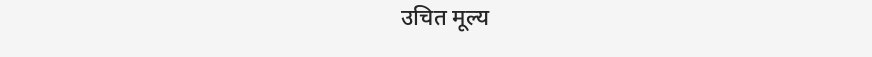उचित मूल्य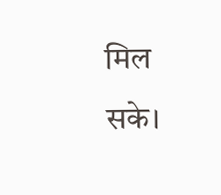मिल सके।